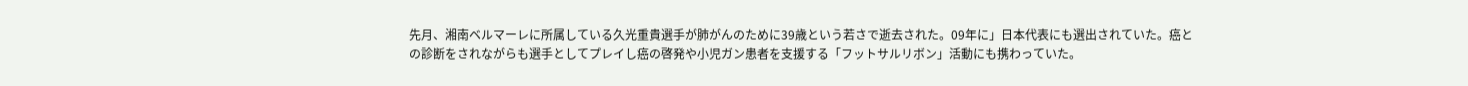先月、湘南ベルマーレに所属している久光重貴選手が肺がんのために39歳という若さで逝去された。09年に」日本代表にも選出されていた。癌との診断をされながらも選手としてプレイし癌の啓発や小児ガン患者を支援する「フットサルリボン」活動にも携わっていた。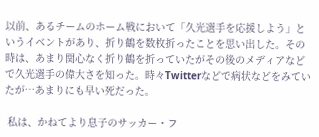以前、あるチームのホーム戦において「久光選手を応援しよう」というイベントがあり、折り鶴を数枚折ったことを思い出した。その時は、あまり関心なく折り鶴を折っていたがその後のメディアなどで久光選手の偉大さを知った。時々Twitterなどで病状などをみていたが…あまりにも早い死だった。

 私は、かねてより息子のサッカー・フ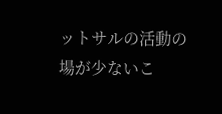ットサルの活動の場が少ないこ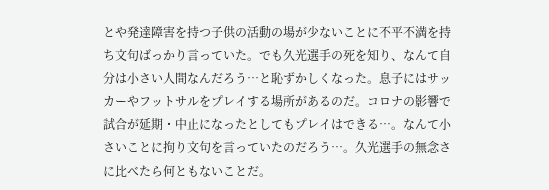とや発達障害を持つ子供の活動の場が少ないことに不平不満を持ち文句ばっかり言っていた。でも久光選手の死を知り、なんて自分は小さい人間なんだろう…と恥ずかしくなった。息子にはサッカーやフットサルをプレイする場所があるのだ。コロナの影響で試合が延期・中止になったとしてもプレイはできる…。なんて小さいことに拘り文句を言っていたのだろう…。久光選手の無念さに比べたら何ともないことだ。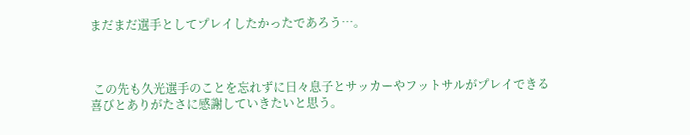まだまだ選手としてプレイしたかったであろう…。



 この先も久光選手のことを忘れずに日々息子とサッカーやフットサルがプレイできる喜びとありがたさに感謝していきたいと思う。